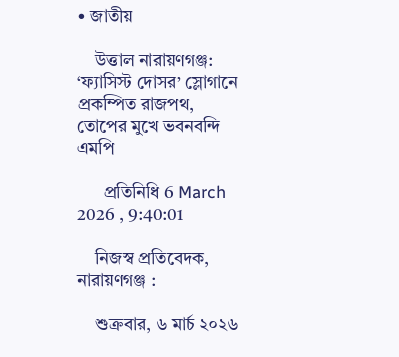• জাতীয়

    উত্তাল নারায়ণগঞ্জ: ‘ফ্যাসিস্ট দোসর’ স্লোগানে প্রকম্পিত রাজপথ, তোপের মুখে ভবনবন্দি এমপি

      প্রতিনিধি 6 March 2026 , 9:40:01

    নিজস্ব প্রতিবেদক, নারায়ণগঞ্জ :

    শুক্রবার, ৬ মার্চ ২০২৬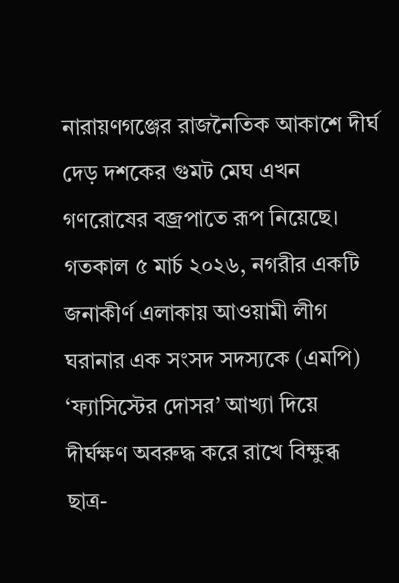নারায়ণগঞ্জের রাজনৈতিক আকাশে দীর্ঘ দেড় দশকের গুমট মেঘ এখন গণরোষের বজ্রপাতে রূপ নিয়েছে। গতকাল ৫ মার্চ ২০২৬, নগরীর একটি জনাকীর্ণ এলাকায় আওয়ামী লীগ ঘরানার এক সংসদ সদস্যকে (এমপি) ‘ফ্যাসিস্টের দোসর’ আখ্যা দিয়ে দীর্ঘক্ষণ অবরুদ্ধ করে রাখে বিক্ষুব্ধ ছাত্র-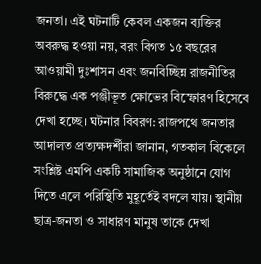জনতা। এই ঘটনাটি কেবল একজন ব্যক্তির অবরুদ্ধ হওয়া নয়, বরং বিগত ১৫ বছরের আওয়ামী দুঃশাসন এবং জনবিচ্ছিন্ন রাজনীতির বিরুদ্ধে এক পঞ্জীভূত ক্ষোভের বিস্ফোরণ হিসেবে দেখা হচ্ছে। ঘটনার বিবরণ: রাজপথে জনতার আদালত প্রত্যক্ষদর্শীরা জানান, গতকাল বিকেলে সংশ্লিষ্ট এমপি একটি সামাজিক অনুষ্ঠানে যোগ দিতে এলে পরিস্থিতি মুহূর্তেই বদলে যায়। স্থানীয় ছাত্র-জনতা ও সাধারণ মানুষ তাকে দেখা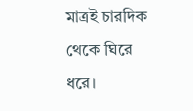মাত্রই চারদিক থেকে ঘিরে ধরে।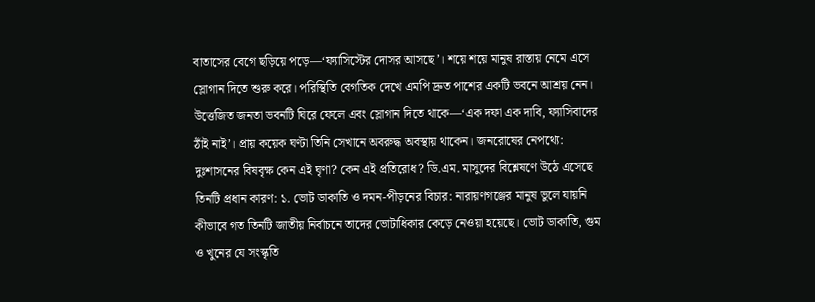বাতাসের বেগে ছড়িয়ে পড়ে—‘ফ্যাসিস্টের দোসর আসছে’। শয়ে শয়ে মানুষ রাস্তায় নেমে এসে স্লোগান দিতে শুরু করে। পরিস্থিতি বেগতিক দেখে এমপি দ্রুত পাশের একটি ভবনে আশ্রয় নেন। উত্তেজিত জনতা ভবনটি ঘিরে ফেলে এবং স্লোগান দিতে থাকে—‘এক দফা এক দাবি, ফ্যাসিবাদের ঠাঁই নাই’। প্রায় কয়েক ঘণ্টা তিনি সেখানে অবরুদ্ধ অবস্থায় থাকেন। জনরোষের নেপথ্যে: দুঃশাসনের বিষবৃক্ষ কেন এই ঘৃণা? কেন এই প্রতিরোধ? ডি.এম. মাসুদের বিশ্লেষণে উঠে এসেছে তিনটি প্রধান কারণ: ১. ভোট ডাকাতি ও দমন-পীড়নের বিচার: নারায়ণগঞ্জের মানুষ ভুলে যায়নি কীভাবে গত তিনটি জাতীয় নির্বাচনে তাদের ভোটাধিকার কেড়ে নেওয়া হয়েছে। ভোট ডাকাতি, গুম ও খুনের যে সংস্কৃতি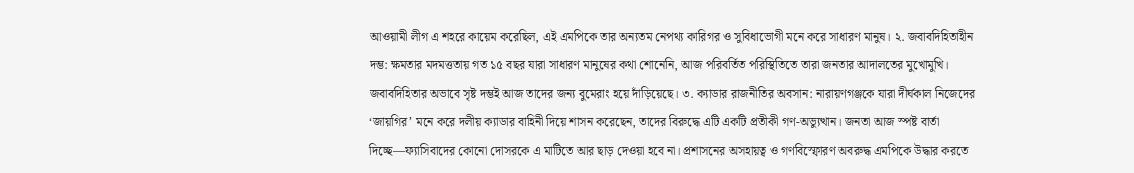আওয়ামী লীগ এ শহরে কায়েম করেছিল, এই এমপিকে তার অন্যতম নেপথ্য কারিগর ও সুবিধাভোগী মনে করে সাধারণ মানুষ। ২. জবাবদিহিতাহীন দম্ভ: ক্ষমতার মদমত্ততায় গত ১৫ বছর যারা সাধারণ মানুষের কথা শোনেনি, আজ পরিবর্তিত পরিস্থিতিতে তারা জনতার আদালতের মুখোমুখি। জবাবদিহিতার অভাবে সৃষ্ট দম্ভই আজ তাদের জন্য বুমেরাং হয়ে দাঁড়িয়েছে। ৩. ক্যাডার রাজনীতির অবসান: নারায়ণগঞ্জকে যারা দীর্ঘকাল নিজেদের ‘জায়গির’ মনে করে দলীয় ক্যাডার বাহিনী দিয়ে শাসন করেছেন, তাদের বিরুদ্ধে এটি একটি প্রতীকী গণ-অভ্যুত্থান। জনতা আজ স্পষ্ট বার্তা দিচ্ছে—ফ্যাসিবাদের কোনো দোসরকে এ মাটিতে আর ছাড় দেওয়া হবে না। প্রশাসনের অসহায়ত্ব ও গণবিস্ফোরণ অবরুদ্ধ এমপিকে উদ্ধার করতে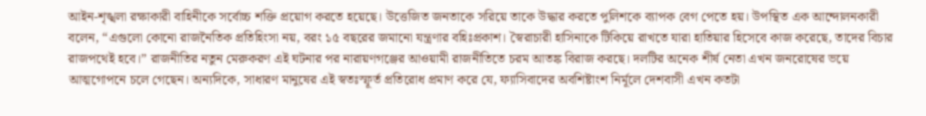আইন-শৃঙ্খলা রক্ষাকারী বাহিনীকে সর্বোচ্চ শক্তি প্রয়োগ করতে হয়েছে। উত্তেজিত জনতাকে সরিয়ে তাকে উদ্ধার করতে পুলিশকে ব্যাপক বেগ পেতে হয়। উপস্থিত এক আন্দোলনকারী বলেন, “এগুলো কোনো রাজনৈতিক প্রতিহিংসা নয়, বরং ১৫ বছরের জমানো যন্ত্রণার বহিঃপ্রকাশ। স্বৈরাচারী হাসিনাকে টিকিয়ে রাখতে যারা হাতিয়ার হিসেবে কাজ করেছে, তাদের বিচার রাজপথেই হবে।” রাজনীতির নতুন মেরুকরণ এই ঘটনার পর নারায়ণগঞ্জের আওয়ামী রাজনীতিতে চরম আতঙ্ক বিরাজ করছে। দলটির অনেক শীর্ষ নেতা এখন জনরোষের ভয়ে আত্মগোপনে চলে গেছেন। অন্যদিকে, সাধারণ মানুষের এই স্বতঃস্ফূর্ত প্রতিরোধ প্রমাণ করে যে, ফ্যাসিবাদের অবশিষ্টাংশ নির্মূলে দেশবাসী এখন কতটা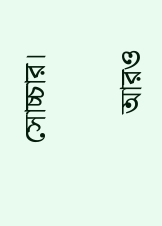সোচ্চার।

    আরও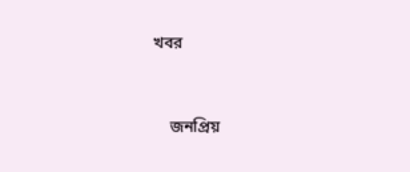খবর



    জনপ্রিয়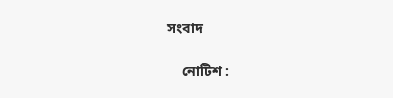সংবাদ

    নোটিশ :